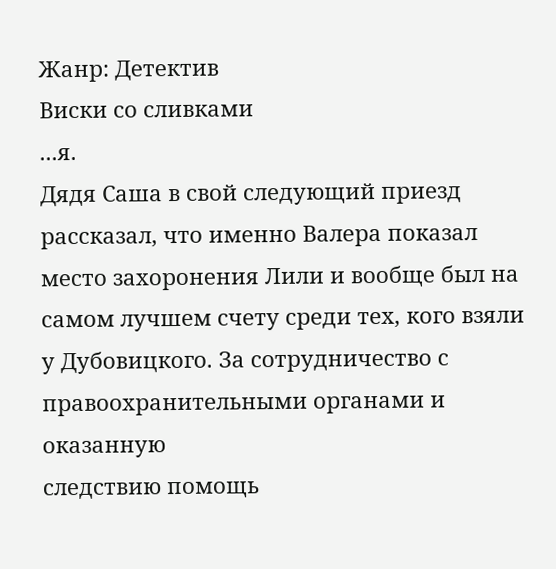Жанр: Детектив
Виски со сливками
...я.
Дядя Саша в свой следующий приезд рассказал, что именно Валера показал
место захоронения Лили и вообще был на самом лучшем счету среди тех, кого взяли
у Дубовицкого. За сотрудничество с правоохранительными органами и оказанную
следствию помощь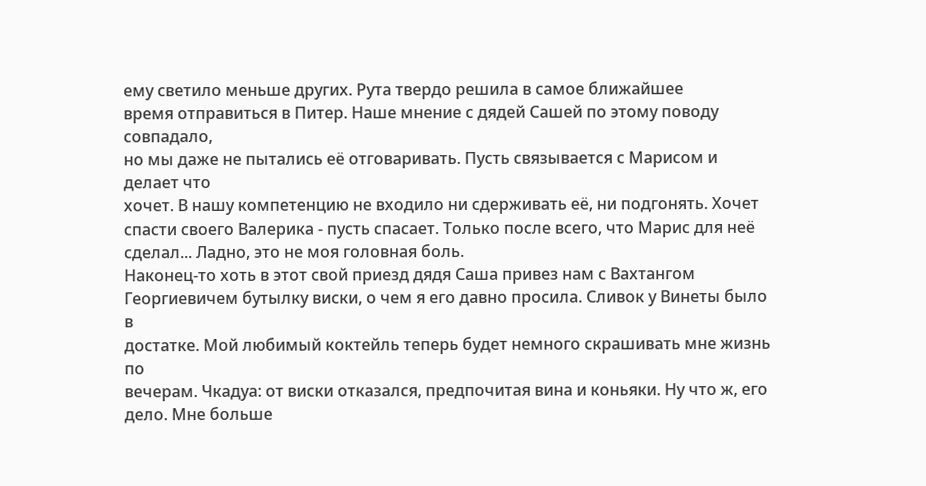ему светило меньше других. Рута твердо решила в самое ближайшее
время отправиться в Питер. Наше мнение с дядей Сашей по этому поводу совпадало,
но мы даже не пытались её отговаривать. Пусть связывается с Марисом и делает что
хочет. В нашу компетенцию не входило ни сдерживать её, ни подгонять. Хочет
спасти своего Валерика - пусть спасает. Только после всего, что Марис для неё
сделал... Ладно, это не моя головная боль.
Наконец-то хоть в этот свой приезд дядя Саша привез нам с Вахтангом
Георгиевичем бутылку виски, о чем я его давно просила. Сливок у Винеты было в
достатке. Мой любимый коктейль теперь будет немного скрашивать мне жизнь по
вечерам. Чкадуа: от виски отказался, предпочитая вина и коньяки. Ну что ж, его
дело. Мне больше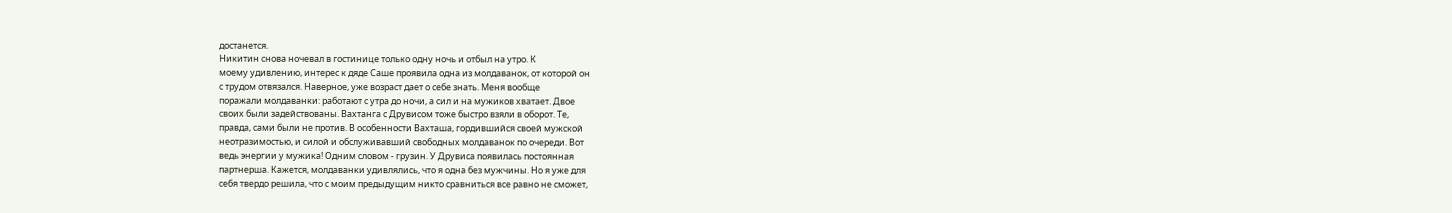достанется.
Никитин снова ночевал в гостинице только одну ночь и отбыл на утро. К
моему удивлению, интерес к дяде Саше проявила одна из молдаванок, от которой он
с трудом отвязался. Наверное, уже возраст дает о себе знать. Меня вообще
поражали молдаванки: работают с утра до ночи, а сил и на мужиков хватает. Двое
своих были задействованы. Вахтанга с Друвисом тоже быстро взяли в оборот. Те,
правда, сами были не против. В особенности Вахташа, гордившийся своей мужской
неотразимостью, и силой и обслуживавший свободных молдаванок по очереди. Вот
ведь энергии у мужика! Одним словом - грузин. У Друвиса появилась постоянная
партнерша. Кажется, молдаванки удивлялись, что я одна без мужчины. Но я уже для
себя твердо решила, что с моим предыдущим никто сравниться все равно не сможет,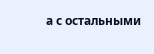а с остальными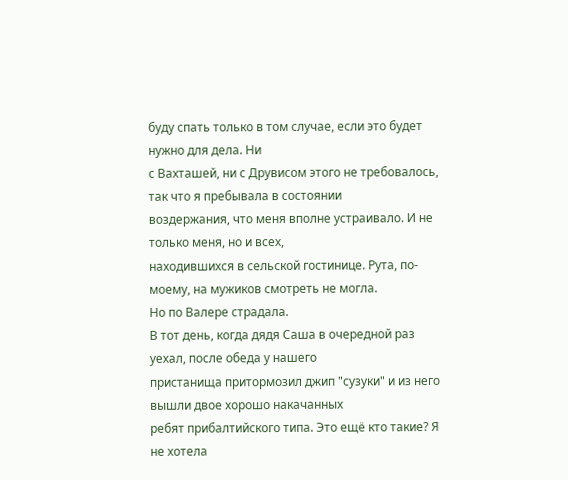буду спать только в том случае, если это будет нужно для дела. Ни
с Вахташей, ни с Друвисом этого не требовалось, так что я пребывала в состоянии
воздержания, что меня вполне устраивало. И не только меня, но и всех,
находившихся в сельской гостинице. Рута, по-моему, на мужиков смотреть не могла.
Но по Валере страдала.
В тот день, когда дядя Саша в очередной раз уехал, после обеда у нашего
пристанища притормoзил джип "сузуки" и из него вышли двое хорошо накачанных
ребят прибалтийского типа. Это ещё кто такие? Я не хотела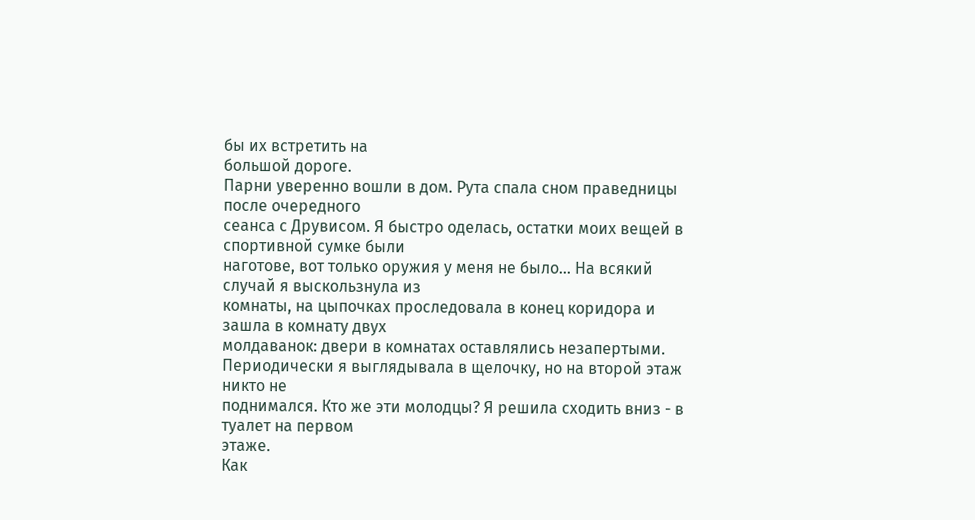бы их встретить на
большой дороге.
Парни уверенно вошли в дом. Рута спала сном праведницы после очередного
сеанса с Друвисом. Я быстро оделась, остатки моих вещей в спортивной сумке были
наготове, вот только оружия у меня не было... На всякий случай я выскользнула из
комнаты, на цыпочках проследовала в конец коридора и зашла в комнату двух
молдаванок: двери в комнатах оставлялись незапертыми.
Периодически я выглядывала в щелочку, но на второй этаж никто не
поднимался. Кто же эти молодцы? Я решила сходить вниз - в туалет на первом
этаже.
Как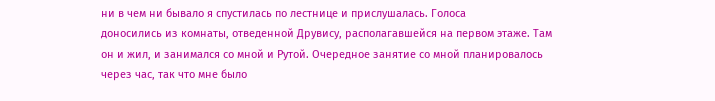ни в чем ни бывало я спустилась по лестнице и прислушалась. Голоса
доносились из комнаты, отведенной Друвису, располагавшейся на первом этаже. Там
он и жил, и занимался со мной и Рутой. Очередное занятие со мной планировалось
через час, так что мне было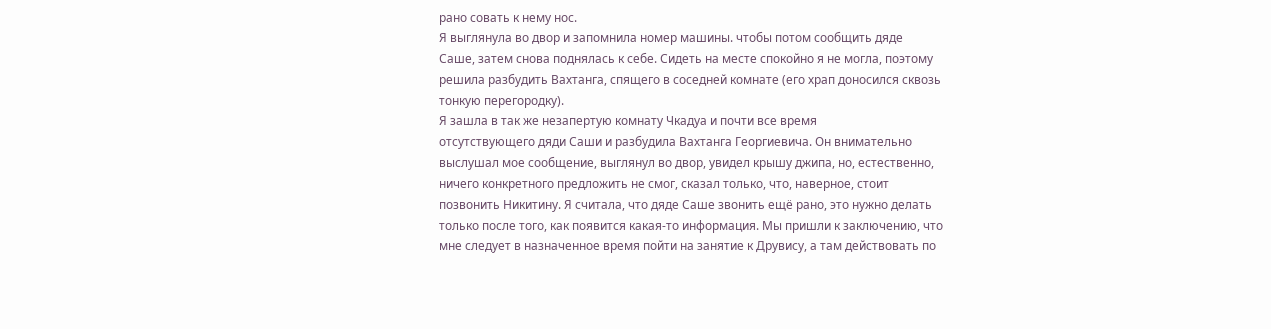рано совать к нему нос.
Я выглянула во двор и запомнила номер машины. чтобы потом сообщить дяде
Саше, затем снова поднялась к себе. Сидеть на месте спокойно я не могла, поэтому
решила разбудить Вахтанга, спящего в соседней комнате (его храп доносился сквозь
тонкую перегородку).
Я зашла в так же незапертую комнату Чкадуа и почти все время
отсутствующего дяди Саши и разбудила Вахтанга Георгиевича. Он внимательно
выслушал мое сообщение, выглянул во двор, увидел крышу джипа, но, естественно,
ничего конкретного предложить не смог, сказал только, что, наверное, стоит
позвонить Никитину. Я считала, что дяде Саше звонить ещё рано, это нужно делать
только после того, как появится какая-то информация. Мы пришли к заключению, что
мне следует в назначенное время пойти на занятие к Друвису, а там действовать по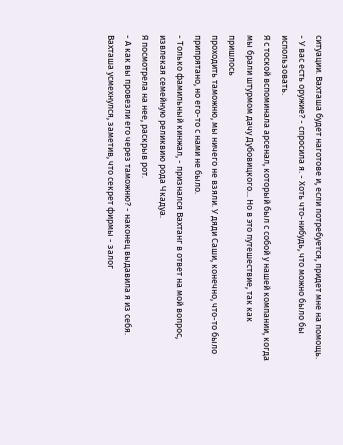ситуации. Вахташа будет наготове и, если потребуется, придет мне на помощь.
- У вас есть оружие? - спросила я. - Хоть что-нибудь, что можно было бы
использовать.
Я с тоской вспоминала арсенал, который был с собой у нашей компании, когда
мы брали штурмом дачу Дубовицкого... Но в это путешествие, так как пришлось
проходить таможню, мы ничего не взяли. У дяди Саши, конечно, что-то было
припрятано, но его-то с нами не было.
- Только фамильный кинжал, - признался Вахтанг в ответ на мой вопрос,
извлекая семейную реликвию рода Чкадуа.
Я посмотрела на нее, раскрыв рот.
- А как вы провезли его через таможню? - наконец выдавила я из себя.
Вахташа усмехнулся, заметив, что секрет фирмы - залог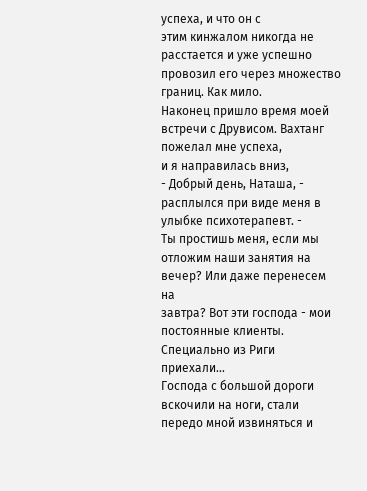успеха, и что он с
этим кинжалом никогда не расстается и уже успешно провозил его через множество
границ. Как мило.
Наконец пришло время моей встречи с Друвисом. Вахтанг пожелал мне успеха,
и я направилась вниз,
- Добрый день, Наташа, - расплылся при виде меня в улыбке психотерапевт. -
Ты простишь меня, если мы отложим наши занятия на вечер? Или даже перенесем на
завтра? Вот эти господа - мои постоянные клиенты. Специально из Риги приехали...
Господа с большой дороги вскочили на ноги, стали передо мной извиняться и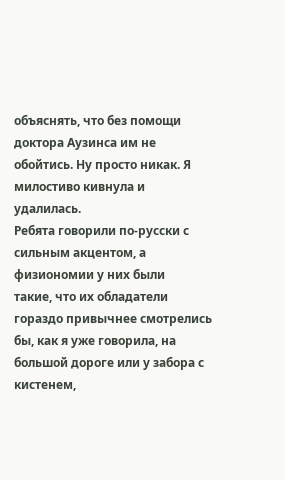объяснять, что без помощи доктора Аузинса им не обойтись. Ну просто никак. Я
милостиво кивнула и удалилась.
Ребята говорили по-русски с сильным акцентом, а физиономии у них были
такие, что их обладатели гораздо привычнее смотрелись бы, как я уже говорила, на
большой дороге или у забора с кистенем,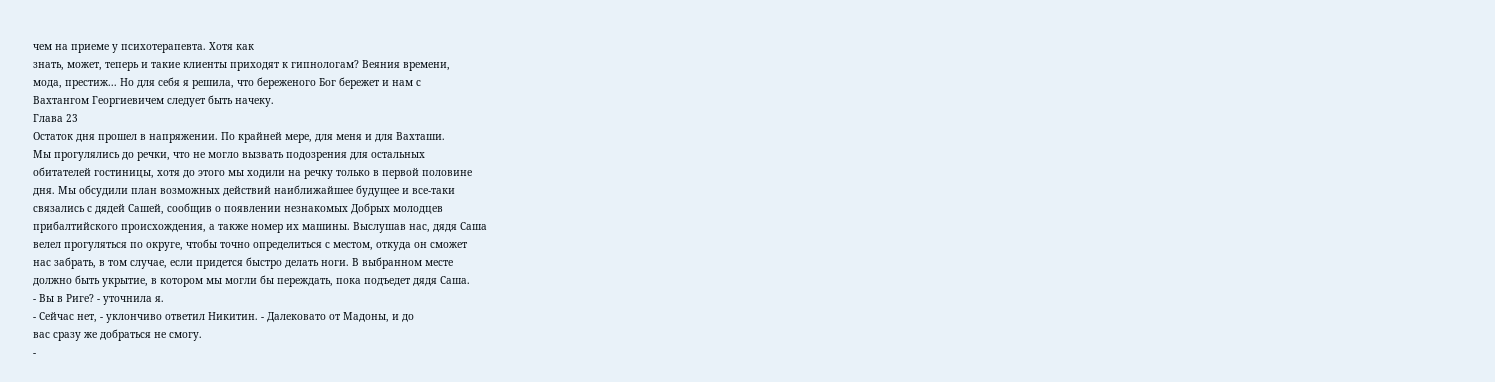чем на приеме у психотерапевта. Хотя как
знать, может, теперь и такие клиенты приходят к гипнологам? Веяния времени,
мода, престиж... Но для себя я решила, что береженого Бог бережет и нам с
Вахтангом Георгиевичем следует быть начеку.
Глава 23
Остаток дня прошел в напряжении. По крайней мере, для меня и для Вахташи.
Мы прогулялись до речки, что не могло вызвать подозрения для остальных
обитателей гостиницы, хотя до этого мы ходили на речку только в первой половине
дня. Мы обсудили план возможных действий наиближайшее будущее и все-таки
связались с дядей Сашей, сообщив о появлении незнакомых Добрых молодцев
прибалтийского происхождения, а также номер их машины. Выслушав нас, дядя Саша
велел прогуляться по округе, чтобы точно определиться с местом, откуда он сможет
нас забрать, в том случае, если придется быстро делать ноги. В выбранном месте
должно быть укрытие, в котором мы могли бы переждать, пока подъедет дядя Саша.
- Вы в Риге? - уточнила я.
- Сейчас нет, - уклончиво ответил Никитин. - Далековато от Мадоны, и до
вас сразу же добраться не смогу.
-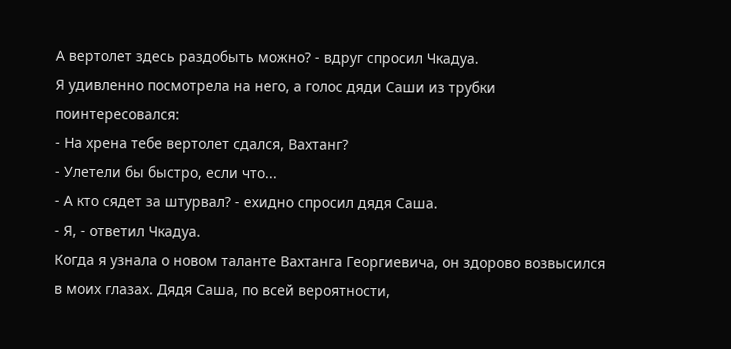А вертолет здесь раздобыть можно? - вдруг спросил Чкадуа.
Я удивленно посмотрела на него, а голос дяди Саши из трубки
поинтересовался:
- На хрена тебе вертолет сдался, Вахтанг?
- Улетели бы быстро, если что...
- А кто сядет за штурвал? - ехидно спросил дядя Саша.
- Я, - ответил Чкадуа.
Когда я узнала о новом таланте Вахтанга Георгиевича, он здорово возвысился
в моих глазах. Дядя Саша, по всей вероятности,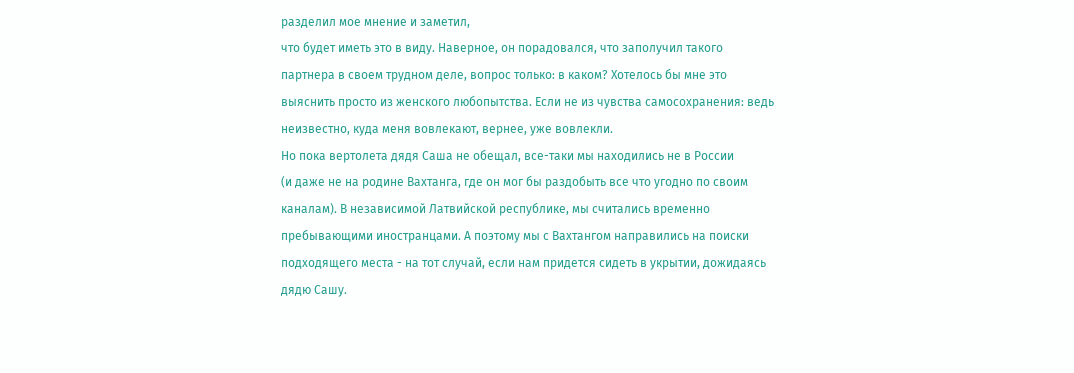разделил мое мнение и заметил,
что будет иметь это в виду. Наверное, он порадовался, что заполучил такого
партнера в своем трудном деле, вопрос только: в каком? Хотелось бы мне это
выяснить просто из женского любопытства. Если не из чувства самосохранения: ведь
неизвестно, куда меня вовлекают, вернее, уже вовлекли.
Но пока вертолета дядя Саша не обещал, все-таки мы находились не в России
(и даже не на родине Вахтанга, где он мог бы раздобыть все что угодно по своим
каналам). В независимой Латвийской республике, мы считались временно
пребывающими иностранцами. А поэтому мы с Вахтангом направились на поиски
подходящего места - на тот случай, если нам придется сидеть в укрытии, дожидаясь
дядю Сашу.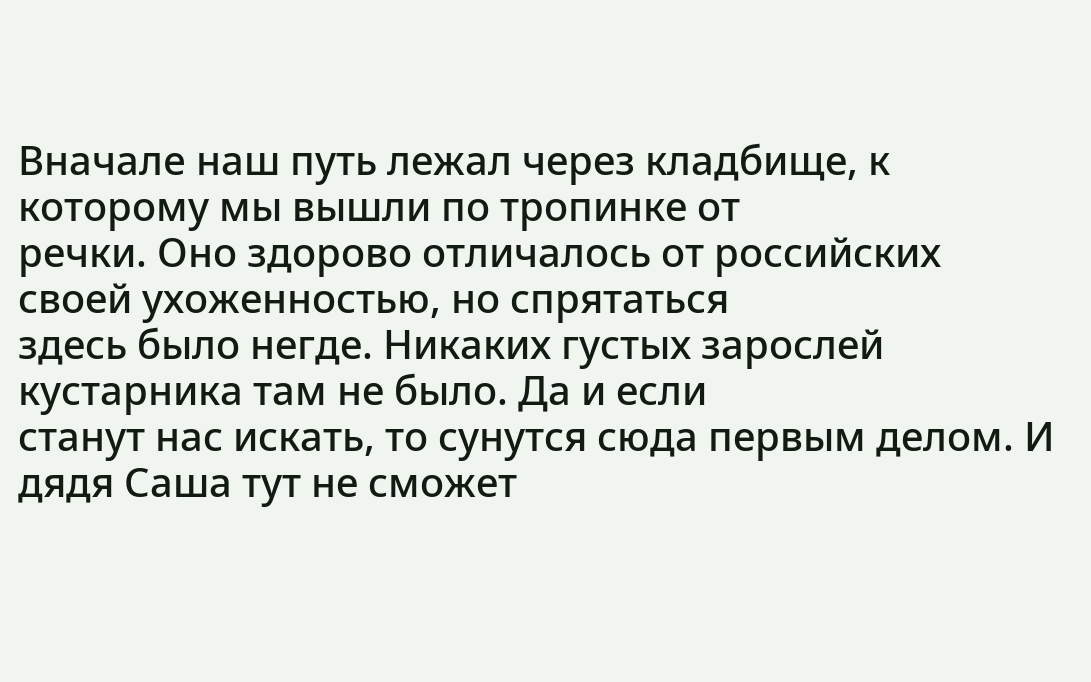Вначалe наш путь лежал через кладбище, к которому мы вышли по тропинке от
речки. Оно здорово отличалось от российских своей ухоженностью, но спрятаться
здесь было негде. Никаких густых зарослей кустарника там не было. Да и если
станут нас искать, то сунутся сюда первым делом. И дядя Саша тут не сможет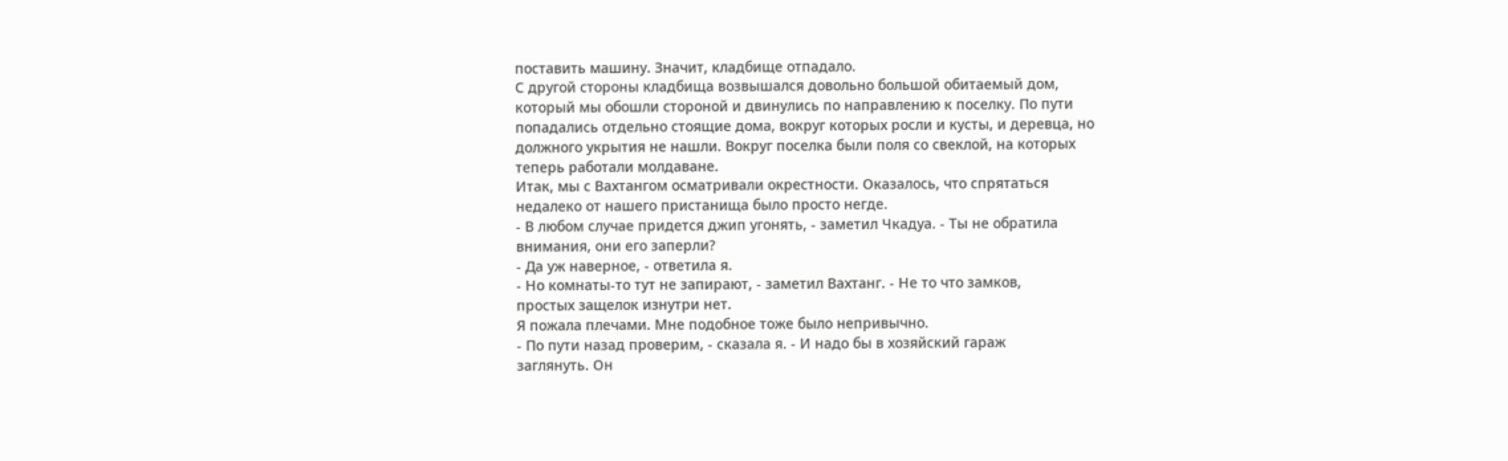поставить машину. Значит, кладбище отпадало.
С другой стороны кладбища возвышался довольно большой обитаемый дом,
который мы обошли стороной и двинулись по направлению к поселку. По пути
попадались отдельно стоящие дома, вокруг которых росли и кусты, и деревца, но
должного укрытия не нашли. Вокруг поселка были поля со свеклой, на которых
теперь работали молдаване.
Итак, мы с Вахтангом осматривали окрестности. Оказалось, что спрятаться
недалеко от нашего пристанища было просто негде.
- В любом случае придется джип угонять, - заметил Чкадуа. - Ты не обратила
внимания, они его заперли?
- Да уж наверное, - ответила я.
- Но комнаты-то тут не запирают, - заметил Вахтанг. - Не то что замков,
простых защелок изнутри нет.
Я пожала плечами. Мне подобное тоже было непривычно.
- По пути назад проверим, - сказала я. - И надо бы в хозяйский гараж
заглянуть. Он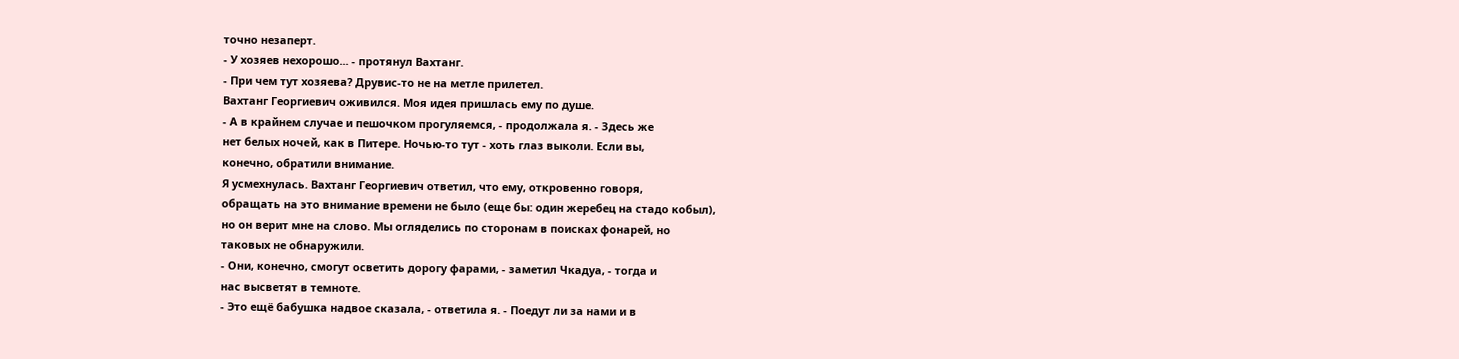точно незаперт.
- У хозяев нехорошо... - протянул Вахтанг.
- При чем тут хозяева? Друвис-то не на метле прилетел.
Вахтанг Георгиевич оживился. Моя идея пришлась ему по душе.
- А в крайнем случае и пешочком прогуляемся, - продолжала я. - Здесь же
нет белых ночeй, как в Питере. Ночью-то тут - хоть глаз выколи. Если вы,
конечно, обратили внимание.
Я усмехнулась. Вахтанг Георгиевич ответил, что ему, откровенно говоря,
обращать на это внимание времени не было (еще бы: один жеребец на стадо кобыл),
но он верит мне на слово. Мы огляделись по сторонам в поисках фонарей, но
таковых не обнаружили.
- Они, конечно, смогут осветить дорогу фарами, - заметил Чкадуа, - тогда и
нас высветят в темноте.
- Это ещё бабушка надвое сказала, - ответила я. - Поедут ли за нами и в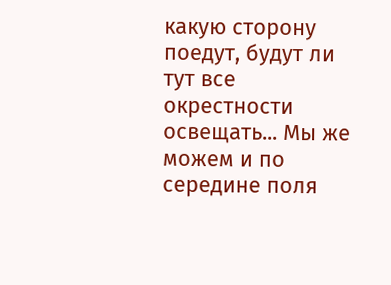какую сторону поедут, будут ли тут все окрестности освещать... Мы же можем и по
середине поля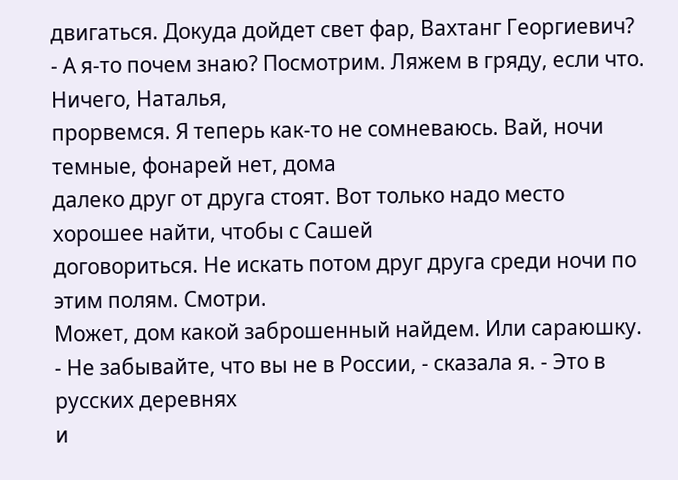двигаться. Докуда дойдет свет фар, Вахтанг Георгиевич?
- А я-то почем знаю? Посмотрим. Ляжем в гряду, если что. Ничего, Наталья,
прорвемся. Я теперь как-то не сомневаюсь. Вай, ночи темные, фонарей нет, дома
далеко друг от друга стоят. Вот только надо место хорошее найти, чтобы с Сашей
договориться. Не искать потом друг друга среди ночи по этим полям. Смотри.
Может, дом какой заброшенный найдем. Или сараюшку.
- Не забывайте, что вы не в России, - сказала я. - Это в русских деревнях
и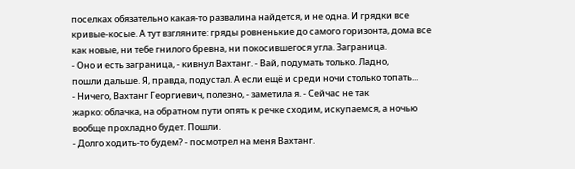поселках обязательно какая-то развалина найдется, и не одна. И грядки все
кривые-косые. А тут взгляните: гряды ровненькие до самого горизонта, дома все
как новые, ни тебе гнилого бревна, ни покосившегося угла. Заграница.
- Оно и есть заграница, - кивнул Вахтанг. - Вай, подумать только. Ладно,
пошли дальше. Я, правда, подустал. А если ещё и среди ночи столько топать...
- Ничего, Вахтанг Георгиевич, полезно, - заметила я. - Сейчас не так
жарко: облачка, на обратном пути опять к речке сходим, искупаемся, а ночью
вообще прохладно будет. Пошли.
- Долго ходить-то будем? - посмотрел на меня Вахтанг.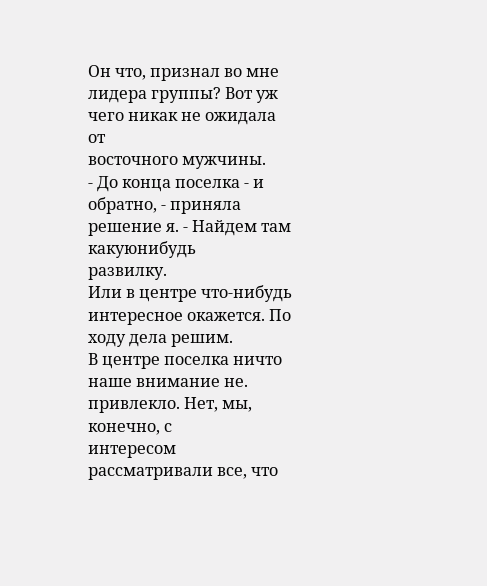Он что, признал во мне лидера группы? Вот уж чего никак не ожидала от
восточного мужчины.
- До конца поселка - и обратно, - приняла решение я. - Найдем там какуюнибудь
развилку.
Или в центре что-нибудь интересное окажется. По ходу дела решим.
В центре поселка ничто наше внимание не. привлекло. Нет, мы, конечно, с
интересом рассматривали все, что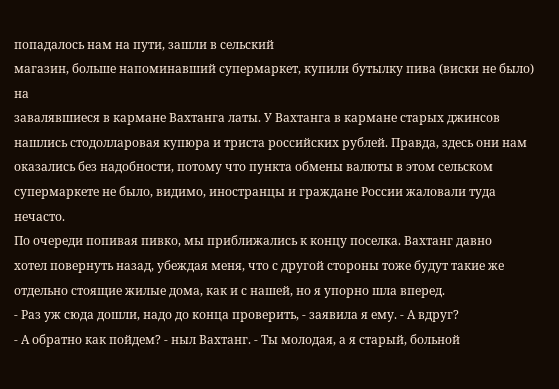попадалось нам на пути, зашли в сельский
магазин, больше напоминавший супермаркет, купили бутылку пива (виски не было) на
завалявшиеся в кармане Вахтанга латы. У Вахтанга в кармане старых джинсов
нашлись стодолларовая купюра и триста российских рублей. Правда, здесь они нам
оказались без надобности, потому что пункта обмены валюты в этом сельском
супермаркете не было, видимо, иностранцы и граждане России жаловали туда
нечасто.
По очереди попивая пивко, мы приближались к концу поселка. Вахтанг давно
хотел повернуть назад, убеждая меня, что с другой стороны тоже будут такие же
отдельно стоящие жилые дома, как и с нашей, но я упорно шла вперед.
- Раз уж сюда дошли, надо до конца проверить, - заявила я ему. - А вдруг?
- А обратно как пойдем? - ныл Вахтанг. - Ты молодая, а я старый, больной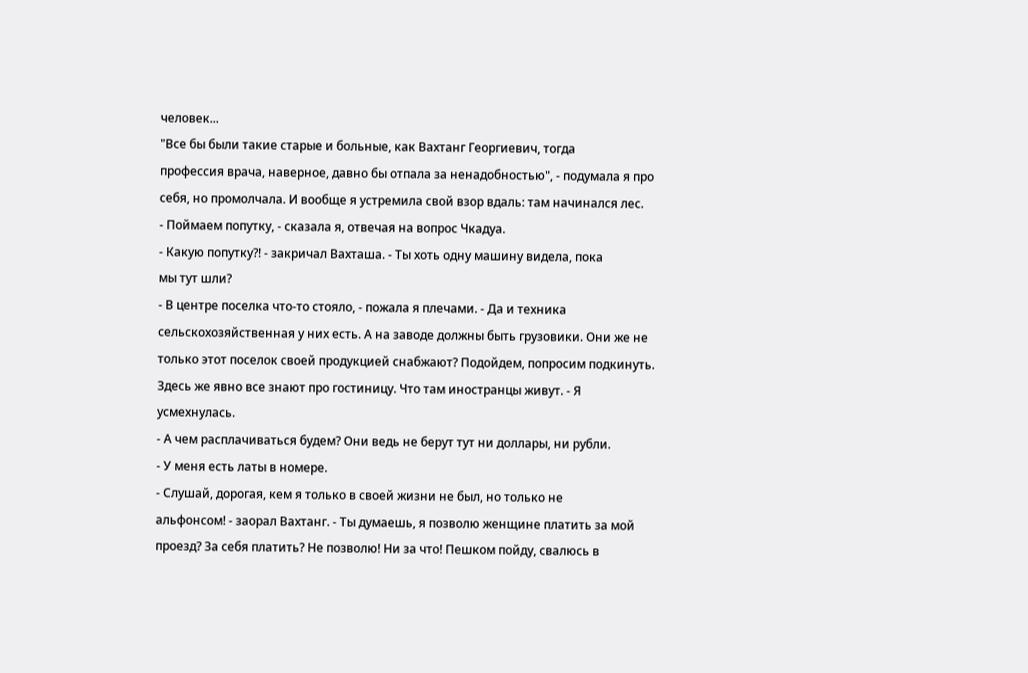человек...
"Все бы были такие старые и больные, как Вахтанг Георгиевич, тогда
профессия врача, наверное, давно бы отпала за ненадобностью", - подумала я про
себя, но промолчала. И вообще я устремила свой взор вдаль: там начинался лес.
- Поймаем попутку, - сказала я, отвечая на вопрос Чкадуа.
- Какую попутку?! - закричал Вахташа. - Ты хоть одну машину видела, пока
мы тут шли?
- В центре поселка что-то стояло, - пожала я плечами. - Да и техника
сельскохозяйственная у них есть. А на заводе должны быть грузовики. Они же не
только этот поселок своей продукцией снабжают? Подойдем, попросим подкинуть.
Здесь же явно все знают про гостиницу. Что там иностранцы живут. - Я
усмехнулась.
- А чем расплачиваться будем? Они ведь не берут тут ни доллары, ни рубли.
- У меня есть латы в номере.
- Слушай, дорогая, кем я только в своей жизни не был, но только не
альфонсом! - заорал Вахтанг. - Ты думаешь, я позволю женщине платить за мой
проезд? За себя платить? Не позволю! Ни за что! Пешком пойду, свалюсь в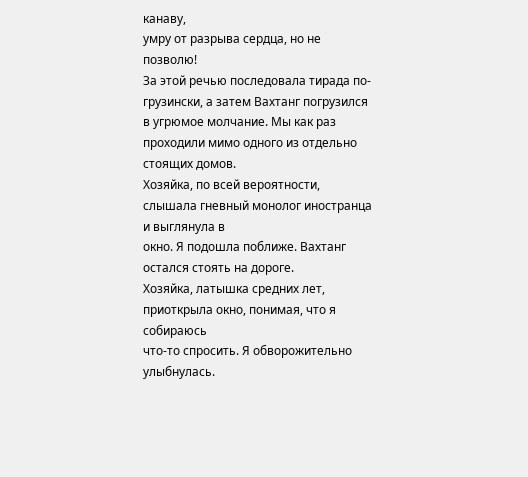канаву,
умру от разрыва сердца, но не позволю!
За этой речью последовала тирада по-грузински, а затем Вахтанг погрузился
в угрюмое молчание. Мы как раз проходили мимо одного из отдельно стоящих домов.
Хозяйка, по всей вероятности, слышала гневный монолог иностранца и выглянула в
окно. Я подошла поближе. Вахтанг остался стоять на дороге.
Хозяйка, латышка средних лет, приоткрыла окно, понимая, что я собираюсь
что-то спросить. Я обворожительно улыбнулась.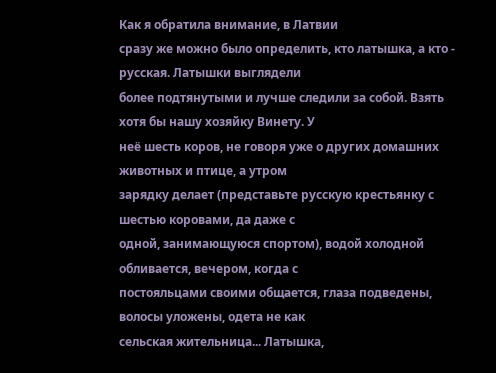Как я обратила внимание, в Латвии
сразу же можно было определить, кто латышка, а кто - русская. Латышки выглядели
более подтянутыми и лучше следили за собой. Взять хотя бы нашу хозяйку Винету. У
неё шесть коров, не говоря уже о других домашних животных и птице, а утром
зарядку делает (представьте русскую крестьянку с шестью коровами, да даже с
одной, занимающуюся спортом), водой холодной обливается, вечером, когда с
постояльцами своими общается, глаза подведены, волосы уложены, одета не как
сельская жительница... Латышка,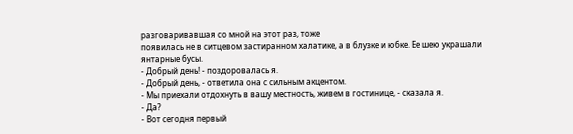разговаривавшая со мной на этот раз, тоже
появилась не в ситцевом застиранном халатике, а в блузке и юбке. Ее шею украшали
янтарные бусы.
- Добрый день! - поздоровалась я.
- Добрый день, - ответила она с сильным акцентом.
- Мы приехали отдохнуть в вашу местность, живем в гостинице, - сказала я.
- Да?
- Вот сегодня первый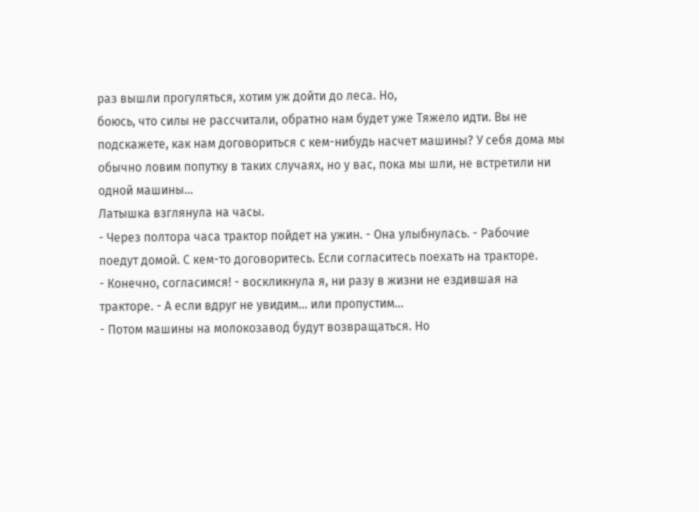раз вышли прогуляться, хотим уж дойти до леса. Но,
боюсь, что силы не рассчитали, обратно нам будет уже Тяжело идти. Вы не
подскажете, как нам договориться с кем-нибудь насчет машины? У себя дома мы
обычно ловим попутку в таких случаях, но у вас, пока мы шли, не встретили ни
одной машины...
Латышка взглянула на часы.
- Через полтора часа трактор пойдет на ужин. - Она улыбнулась. - Рабочие
поедут домой. С кем-то договоритесь. Если согласитесь поехать на тракторе.
- Конечно, согласимся! - воскликнула я, ни разу в жизни не ездившая на
тракторе. - А если вдруг не увидим... или пропустим...
- Потом машины на молокозавод будут возвращаться. Но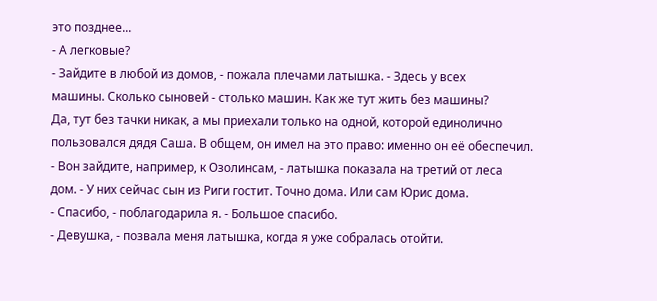это позднее...
- А легковые?
- Зайдите в любой из домов, - пожала плечами латышка. - Здесь у всех
машины. Сколько сыновей - столько машин. Как же тут жить без машины?
Да, тут без тачки никак, а мы приехали только на одной, которой единолично
пользовался дядя Саша. В общем, он имел на это право: именно он её обеспечил.
- Вон зайдите, например, к Озолинсам, - латышка показала на третий от леса
дом. - У них сейчас сын из Риги гостит. Точно дома. Или сам Юрис дома.
- Спасибо, - поблагодарила я. - Большое спасибо.
- Девушка, - позвала меня латышка, когда я уже собралась отойти.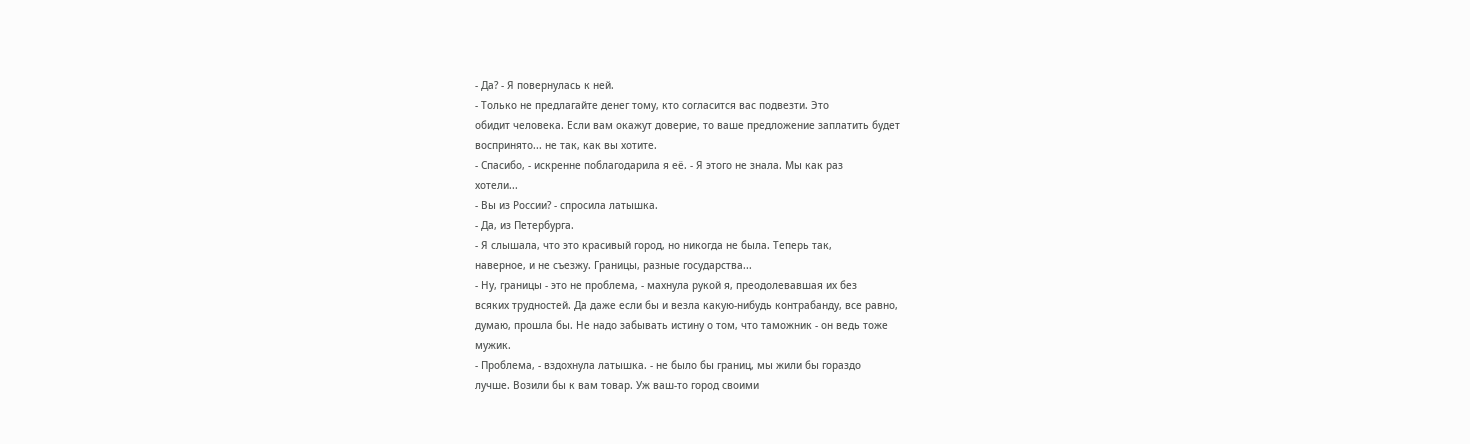- Да? - Я повернулась к ней.
- Только не предлагайте денег тому, кто согласится вас подвезти. Это
обидит человека. Если вам окажут доверие, то ваше предложение заплатить будет
воспринято... не так, как вы хотите.
- Спасибо, - искренне поблагодарила я её. - Я этого не знала. Мы как раз
хотели...
- Вы из России? - спросила латышка.
- Да, из Петербурга.
- Я слышала, что это красивый город, но никогда не была. Теперь так,
наверное, и не съезжу. Границы, разные государства...
- Ну, границы - это не проблема, - махнула рукой я, преодолевавшая их без
всяких трудностей. Да даже если бы и везла какую-нибудь контрабанду, все равно,
думаю, прошла бы. Не надо забывать истину о том, что таможник - он ведь тоже
мужик.
- Проблема, - вздохнула латышка. - не было бы границ, мы жили бы гораздо
лучше. Возили бы к вам товар. Уж ваш-то город своими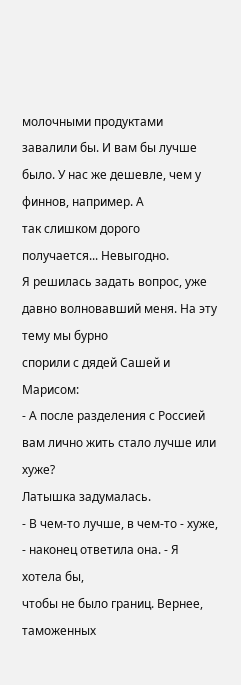молочными продуктами
завалили бы. И вам бы лучше было. У нас же дешевле, чем у финнов, например. А
так слишком дорого получается... Невыгодно.
Я решилась задать вопрос, уже давно волновавший меня. На эту тему мы бурно
спорили с дядей Сашей и Марисом:
- А после разделения с Россией вам лично жить стало лучше или хуже?
Латышка задумалась.
- В чем-то лучше, в чем-то - хуже, - наконец ответила она. - Я хотела бы,
чтобы не было границ. Вернее, таможенных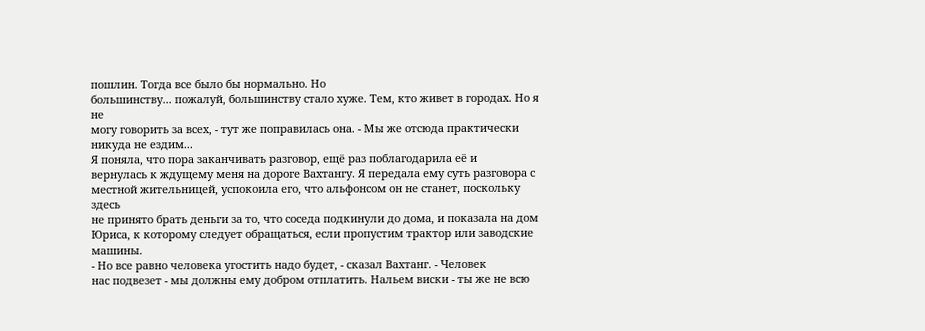пошлин. Тогда все было бы нормально. Но
большинству... пожалуй, большинству стало хуже. Тем, кто живет в городах. Но я не
могу говорить за всех, - тут же поправилась она. - Мы же отсюда практически
никуда не ездим...
Я поняла, что пора заканчивать разговор, ещё раз поблагодарила её и
вернулась к ждущему меня на дороге Вахтангу. Я передала ему суть разговора с
местной жительницей, успокоила его, что альфонсом он не станет, поскольку здесь
не принято брать деньги за то, что соседа подкинули до дома, и показала на дом
Юриса, к которому следует обращаться, если пропустим трактор или заводские
машины.
- Но все равно человека угостить надо будет, - сказал Вахтанг. - Человек
нас подвезет - мы должны ему добром отплатить. Нальем виски - ты же не всю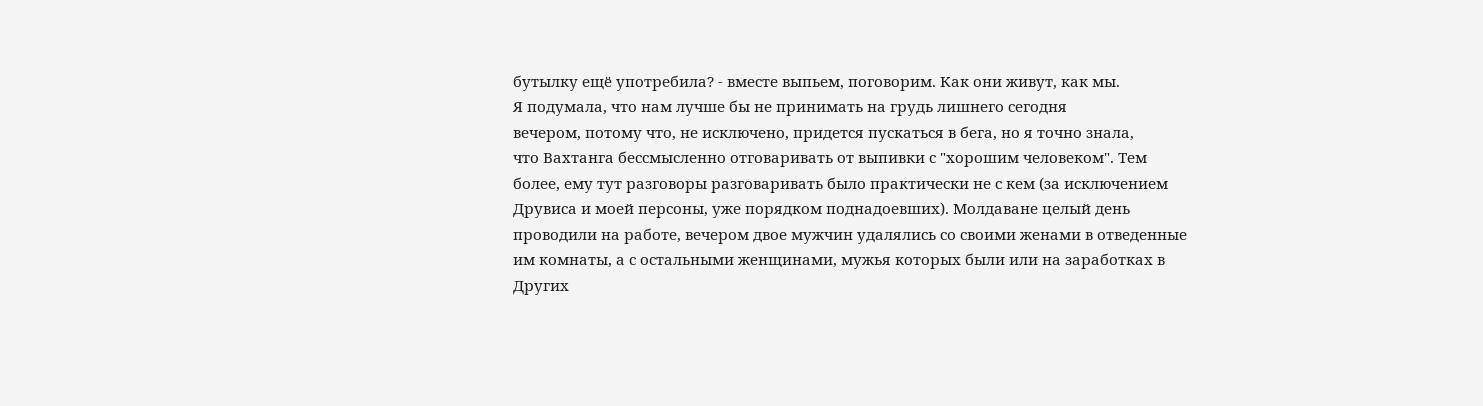бутылку ещё употребила? - вместе выпьем, поговорим. Как они живут, как мы.
Я подумала, что нам лучше бы не принимать на грудь лишнего сегодня
вечером, потому что, не исключено, придется пускаться в бега, но я точно знала,
что Вахтанга бессмысленно отговаривать от выпивки с "хорошим человеком". Тем
более, ему тут разговоры разговаривать было практически не с кем (за исключением
Друвиса и моей персоны, уже порядком поднадоевших). Молдаване целый день
проводили на работе, вечером двое мужчин удалялись со своими женами в отведенные
им комнаты, а с остальными женщинами, мужья которых были или на заработках в
Других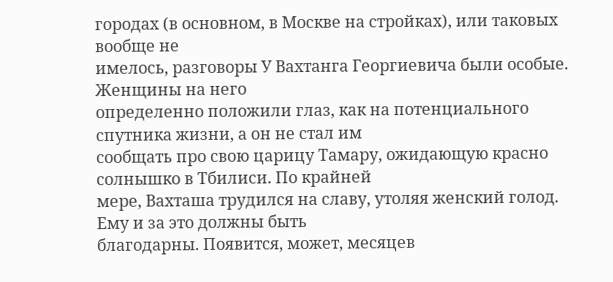городах (в основном, в Москве на стройках), или таковых вообще не
имелось, разговоры У Вахтанга Георгиевича были особые. Женщины на него
определенно положили глаз, как на потенциального спутника жизни, а он не стал им
сообщать про свою царицу Тамару, ожидающую красно солнышко в Тбилиси. По крайней
мере, Вахташа трудился на славу, утоляя женский голод. Ему и за это должны быть
благодарны. Появится, может, месяцев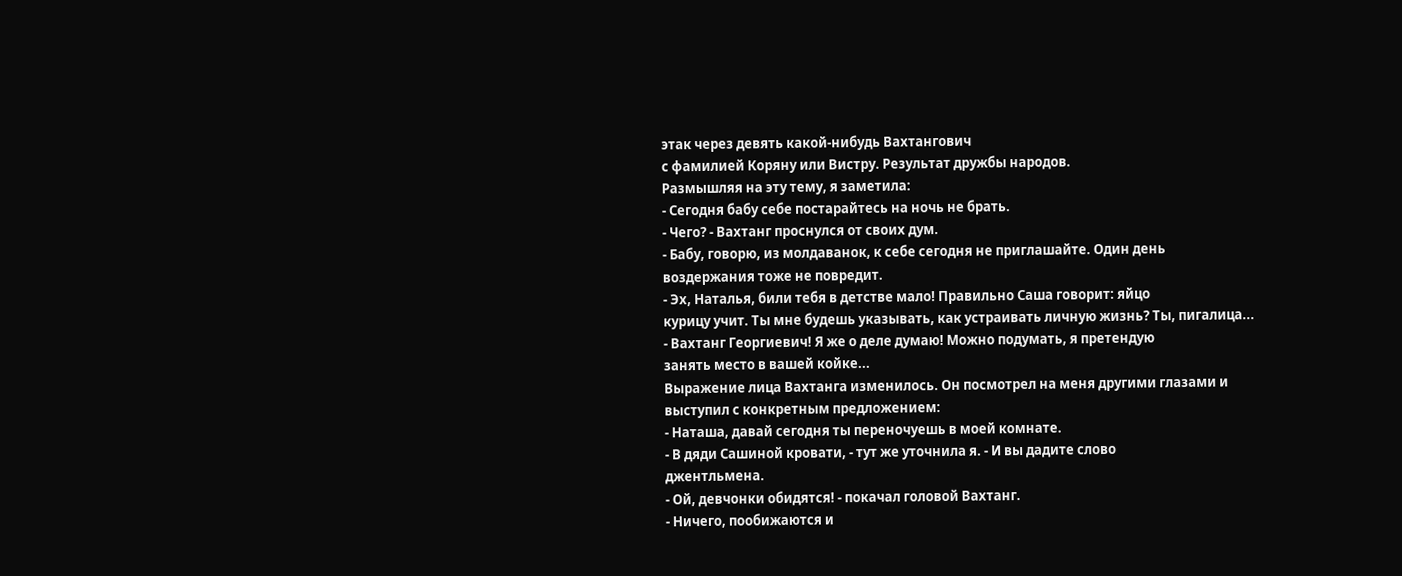этак через девять какой-нибудь Вахтангович
с фамилией Коряну или Вистру. Результат дружбы народов.
Размышляя на эту тему, я заметила:
- Сегодня бабу себе постарайтесь на ночь не брать.
- Чего? - Вахтанг проснулся от своих дум.
- Бабу, говорю, из молдаванок, к себе сегодня не приглашайте. Один день
воздержания тоже не повредит.
- Эх, Наталья, били тебя в детстве мало! Правильно Саша говорит: яйцо
курицу учит. Ты мне будешь указывать, как устраивать личную жизнь? Ты, пигалица...
- Вахтанг Георгиевич! Я же о деле думаю! Можно подумать, я претендую
занять место в вашей койке...
Выражение лица Вахтанга изменилось. Он посмотрел на меня другими глазами и
выступил с конкретным предложением:
- Наташа, давай сегодня ты переночуешь в моей комнате.
- В дяди Сашиной кровати, - тут же уточнила я. - И вы дадите слово
джентльмена.
- Ой, девчонки обидятся! - покачал головой Вахтанг.
- Ничего, пообижаются и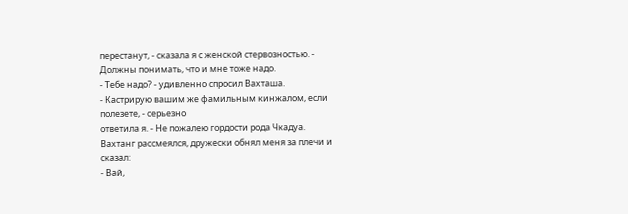перестанут, - сказала я с женской стервoзностью. -
Должны понимать, что и мне тоже надо.
- Тебе надо? - удивленно спросил Вахташа.
- Кастрирую вашим же фамильным кинжалом, если полезете, - серьезно
ответила я. - Не пожалею гордости рода Чкадуа.
Вахтанг рассмеялся, дружески обнял меня за плечи и сказал:
- Вай,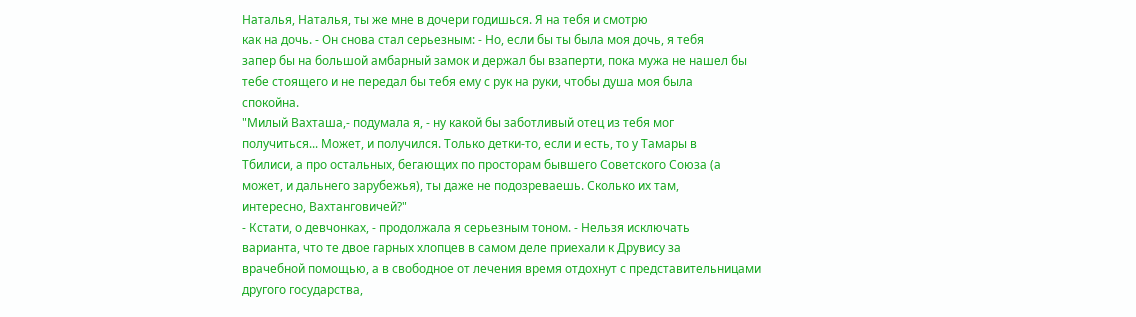Наталья, Наталья, ты же мне в дочери годишься. Я на тебя и смотрю
как на дочь. - Он снова стал серьезным: - Но, если бы ты была моя дочь, я тебя
запер бы на большой амбарный замок и держал бы взаперти, пока мужа не нашел бы
тебе стоящего и не передал бы тебя ему с рук на руки, чтобы душа моя была
спокойна.
"Милый Вахташа,- подумала я, - ну какой бы заботливый отец из тебя мог
получиться... Может, и получился. Только детки-то, если и есть, то у Тамары в
Тбилиси, а про остальных, бегающих по просторам бывшего Советского Союза (а
может, и дальнего зарубежья), ты даже не подозреваешь. Сколько их там,
интересно, Вахтанговичей?"
- Кстати, о девчонках, - продолжала я серьезным тоном. - Нельзя исключать
варианта, что те двое гарных хлопцев в самом деле приехали к Друвису за
врачебной помощью, а в свободное от лечения время отдохнут с представительницами
другого государства,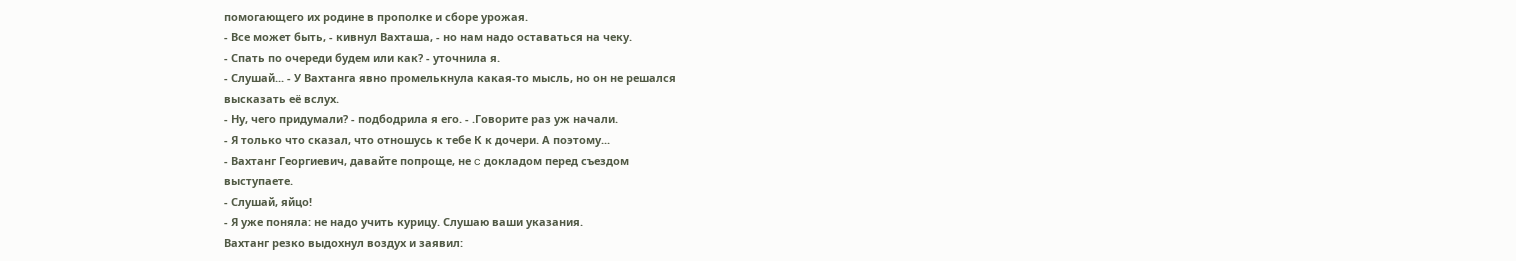помогающего их родине в прополке и сборе урожая.
- Все может быть, - кивнул Вахташа, - но нам надо оставаться на чеку.
- Спать по очереди будем или как? - уточнила я.
- Слушай... - У Вахтанга явно промелькнула какая-то мысль, но он не решался
высказать её вслух.
- Ну, чего придумали? - подбодрила я его. - .Говорите раз уж начали.
- Я только что сказал, что отношусь к тебе К к дочери. А поэтому...
- Вахтанг Георгиевич, давайте попроще, не c докладом перед съездом
выступаете.
- Слушай, яйцо!
- Я уже поняла: не надо учить курицу. Слушаю ваши указания.
Вахтанг резко выдохнул воздух и заявил: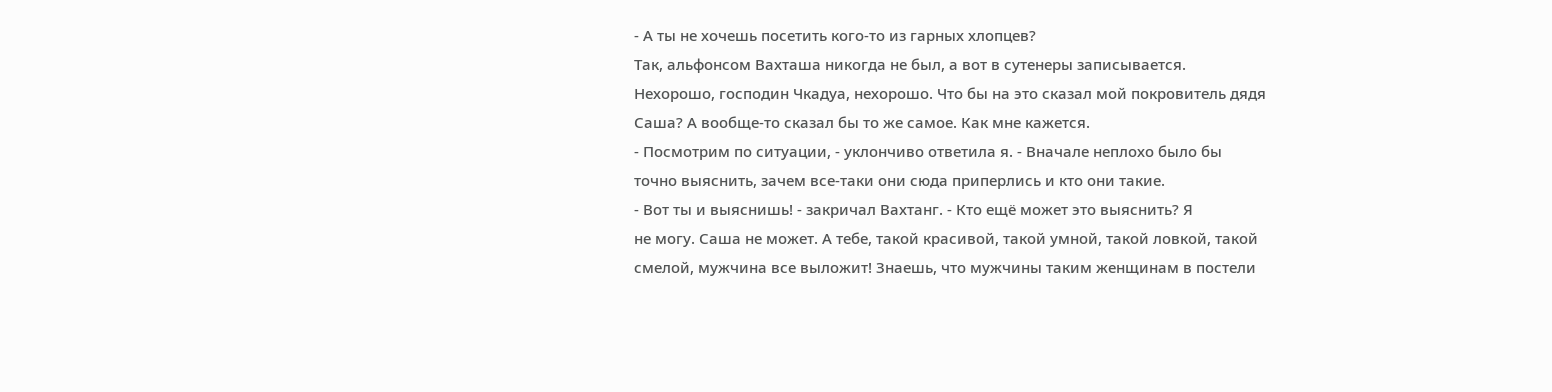- А ты не хочешь посетить кого-то из гарных хлопцев?
Так, альфонсом Вахташа никогда не был, а вот в сутенеры записывается.
Нехорошо, господин Чкадуа, нехорошо. Что бы на это сказал мой покровитель дядя
Саша? А вообще-то сказал бы то же самое. Как мне кажется.
- Посмотрим по ситуации, - уклончиво ответила я. - Вначале неплохо было бы
точно выяснить, зачем все-таки они сюда приперлись и кто они такие.
- Вот ты и выяснишь! - закричал Вахтанг. - Кто ещё может это выяснить? Я
не могу. Саша не может. А тебе, такой красивой, такой умной, такой ловкой, такой
смелой, мужчина все выложит! Знаешь, что мужчины таким женщинам в постели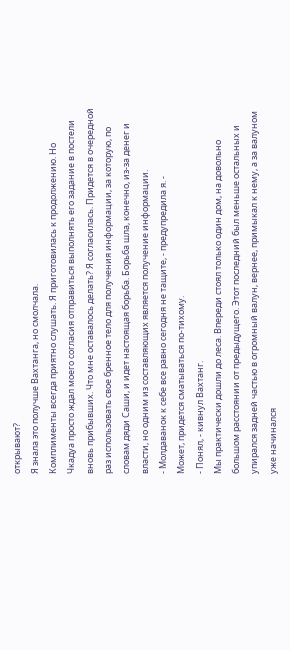открывают?
Я знала это получше Вахтанга, но смолчала.
Комплименты всегда приятно слушать. Я приготовилась к продолжению. Но
Чкадуа просто ждал моего согласия отправиться выполнять его задание в постели
вновь прибывших. Что мне оставалось делать? Я согласилась. Придется в очередной
раз использовать свое бренное тело для получения информации, за которую, по
словам дяди Саши, и идет настоящая борьба. Борьба шла, конечно, из-за денег и
власти, но одним из составляющих является получение информации.
- Молдаванок к себе все равно сегодня не тащите, - предупредила я. -
Может, придется сматываться по-тихому.
- Понял, - кивнул Вахтанг.
Мы практически дошли до леса. Впереди стоял только один дом, на довольно
большом расстоянии от предыдущего. Этот последний был меньше остальных и
упирался задней частью в огромный валун, вернее, примыкал к нему, а за валуном
уже начинался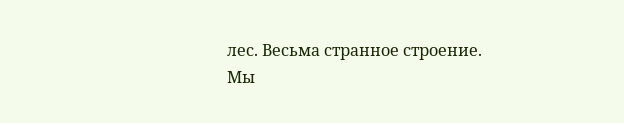лес. Весьма странное строение.
Мы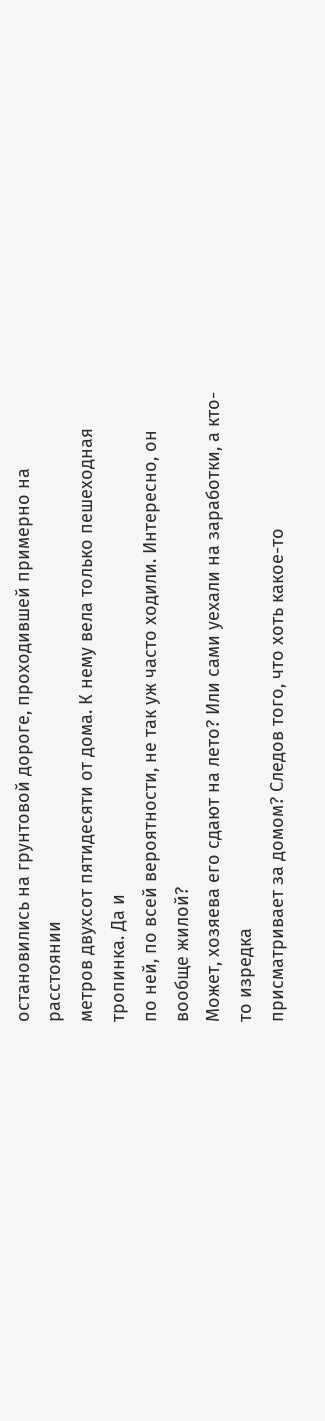остановились на грунтовой дороге, проходившей примерно на расстоянии
метров двухсот пятидесяти от дома. К нему вела только пешеходная тропинка. Да и
по ней, по всей вероятности, не так уж часто ходили. Интересно, он вообще жилой?
Может, хозяева его сдают на лето? Или сами уехали на заработки, а кто-то изредка
присматривает за домом? Следов того, что хоть какое-то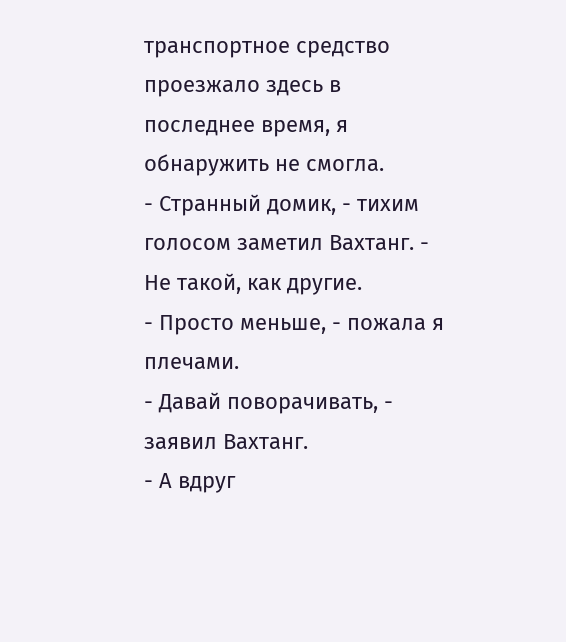транспортное средство
проезжало здесь в последнее время, я обнаружить не смогла.
- Странный домик, - тихим голосом заметил Вахтанг. - Не такой, как другие.
- Просто меньше, - пожала я плечами.
- Давай поворачивать, - заявил Вахтанг.
- А вдруг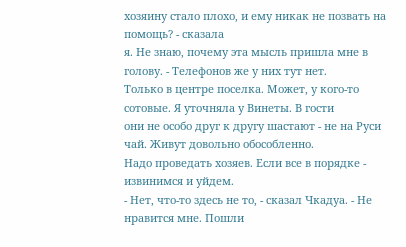хозяину стало плохо, и ему никак не позвать на помощь? - сказала
я. Не знаю, почему эта мысль пришла мне в голову. - Телефонов же у них тут нет.
Только в центре поселка. Может, у кого-то сотовые. Я уточняла у Винеты. В гости
они не особо друг к другу шастают - не на Руси чай. Живут довольно обособленно.
Надо проведать хозяев. Если все в порядке - извинимся и уйдем.
- Нет, что-то здесь не то, - сказал Чкадуа. - Не нравится мне. Пошли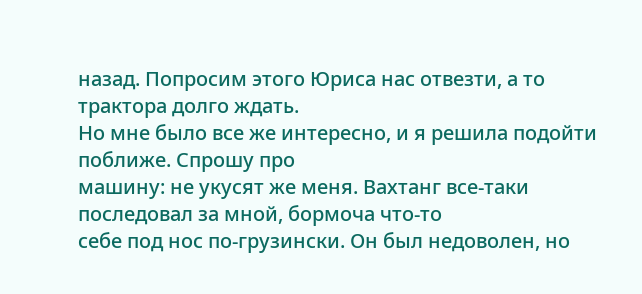назад. Попросим этого Юриса нас отвезти, а то трактора долго ждать.
Но мне было все же интересно, и я решила подойти поближе. Спрошу про
машину: не укусят же меня. Вахтанг все-таки последовал за мной, бормоча что-то
себе под нос по-грузински. Он был недоволен, но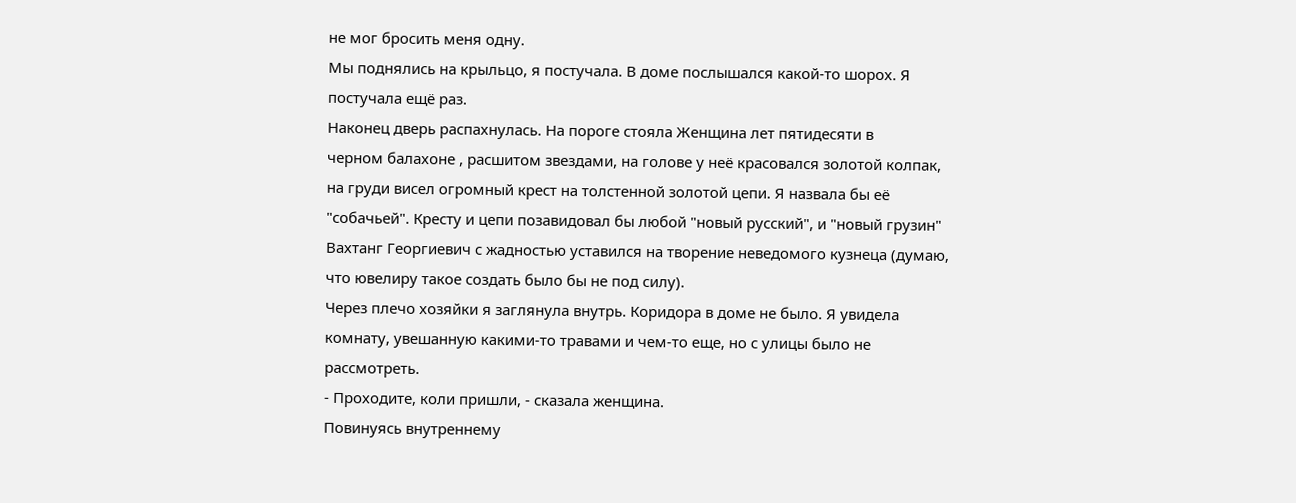не мог бросить меня одну.
Мы поднялись на крыльцо, я постучала. В доме послышался какой-то шорох. Я
постучала ещё раз.
Наконец дверь распахнулась. На пороге стояла Женщина лет пятидесяти в
черном балахоне , расшитом звездами, на голове у неё красовался золотой колпак,
на груди висел огромный крест на толстенной золотой цепи. Я назвала бы её
"собачьей". Кресту и цепи позавидовал бы любой "новый русский", и "новый грузин"
Вахтанг Георгиевич с жадностью уставился на творение неведомого кузнеца (думаю,
что ювелиру такое создать было бы не под силу).
Через плечо хозяйки я заглянула внутрь. Коридора в доме не было. Я увидела
комнату, увешанную какими-то травами и чем-то еще, но с улицы было не
рассмотреть.
- Проходите, коли пришли, - сказала женщина.
Повинуясь внутреннему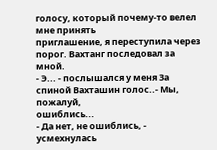голосу, который почему-то велел мне принять
приглашение, я переступила через порог. Вахтанг последовал за мной.
- Э... - послышался у меня За спиной Вахташин голос..- Мы, пожалуй,
ошиблись...
- Да нет, не ошиблись, - усмехнулась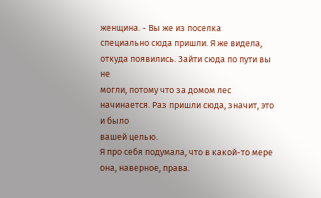женщина. - Вы же из поселка
специально сюда пришли. Я же видела, откуда появились. Зайти сюда по пути вы не
могли, потому что за домом лес начинается. Раз пришли сюда, значит, это и было
вашей целью.
Я про себя подумала, что в какой-то мере она, наверное, права.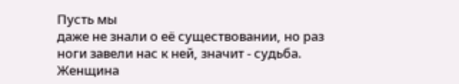Пусть мы
даже не знали о её существовании, но раз ноги завели нас к ней, значит - судьба.
Женщина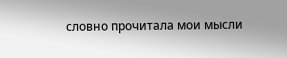словно прочитала мои мысли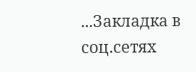...Закладка в соц.сетях